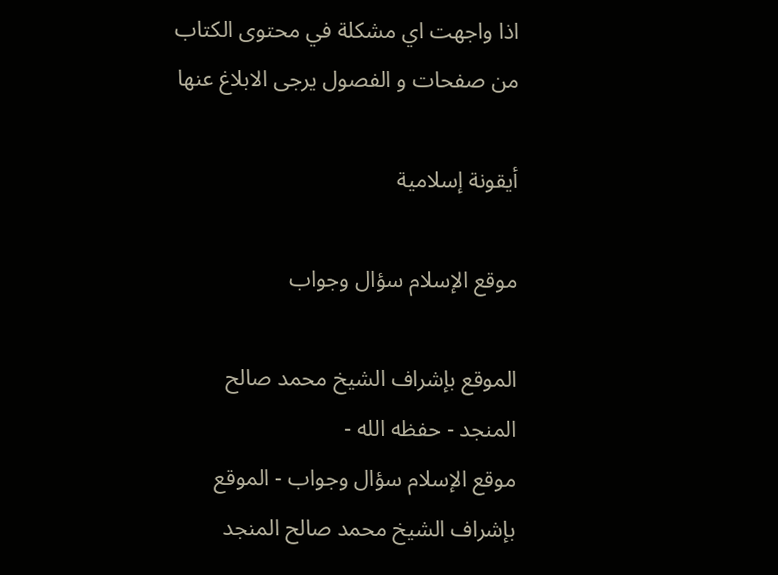اذا واجهت اي مشكلة في محتوى الكتاب من صفحات و الفصول يرجى الابلاغ عنها

أيقونة إسلامية

موقع الإسلام سؤال وجواب

الموقع بإشراف الشيخ محمد صالح المنجد - حفظه الله -
موقع الإسلام سؤال وجواب - الموقع بإشراف الشيخ محمد صالح المنجد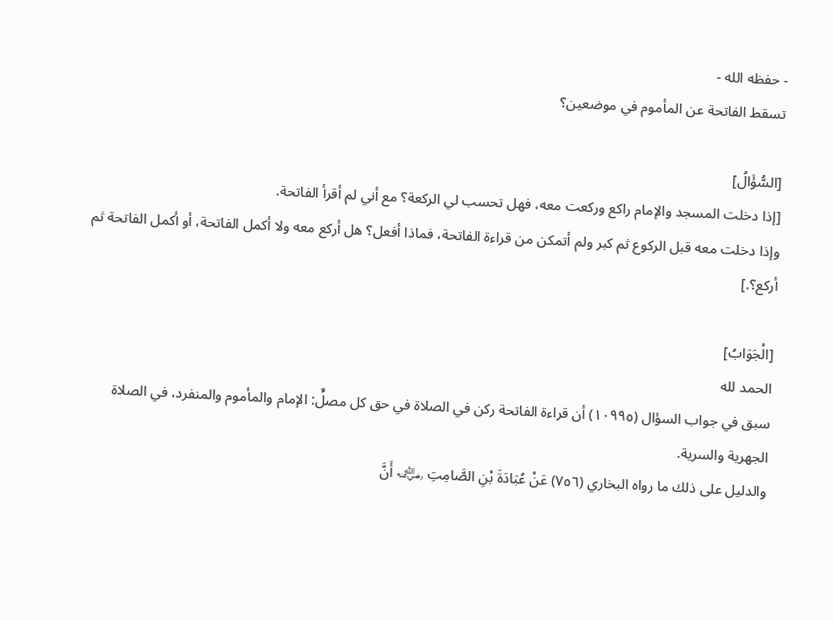- حفظه الله -
تسقط الفاتحة عن المأموم في موضعين؟

[السُّؤَالُ]
[إذا دخلت المسجد والإمام راكع وركعت معه، فهل تحسب لي الركعة؟ مع أني لم أقرأ الفاتحة.
وإذا دخلت معه قبل الركوع ثم كبر ولم أتمكن من قراءة الفاتحة، فماذا أفعل؟ هل أركع معه ولا أكمل الفاتحة، أو أكمل الفاتحة ثم أركع؟.]

[الْجَوَابُ]
الحمد لله
سبق في جواب السؤال (١٠٩٩٥) أن قراءة الفاتحة ركن في الصلاة في حق كل مصلٍّ: الإمام والمأموم والمنفرد، في الصلاة الجهرية والسرية.
والدليل على ذلك ما رواه البخاري (٧٥٦) عَنْ عُبَادَةَ بْنِ الصَّامِتِ ﵁ أَنَّ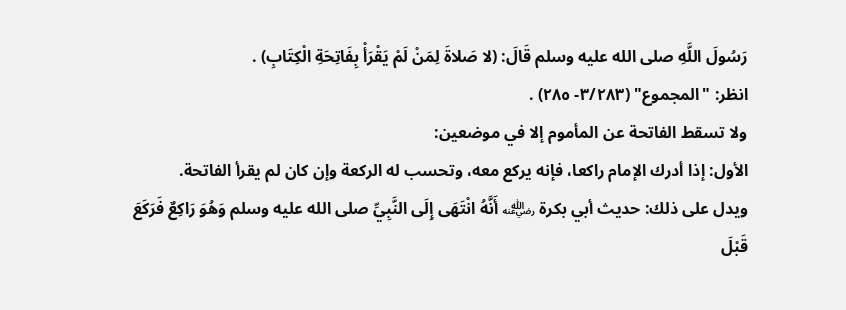رَسُولَ اللَّهِ صلى الله عليه وسلم قَالَ: (لا صَلاةَ لِمَنْ لَمْ يَقْرَأْ بِفَاتِحَةِ الْكِتَابِ) .
انظر: "المجموع" (٣/٢٨٣- ٢٨٥) .
ولا تسقط الفاتحة عن المأموم إلا في موضعين:
الأول: إذا أدرك الإمام راكعا، فإنه يركع معه، وتحسب له الركعة وإن كان لم يقرأ الفاتحة.
ويدل على ذلك: حديث أبي بكرة ﵁ أَنَّهُ انْتَهَى إِلَى النَّبِيِّ صلى الله عليه وسلم وَهُوَ رَاكِعٌ فَرَكَعَ قَبْلَ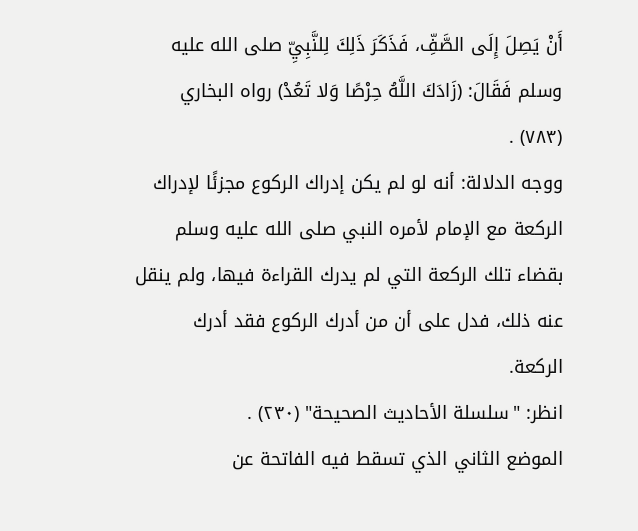أَنْ يَصِلَ إِلَى الصَّفِّ، فَذَكَرَ ذَلِكَ لِلنَّبِيِّ صلى الله عليه وسلم فَقَالَ: (زَادَكَ اللَّهُ حِرْصًا وَلا تَعُدْ) رواه البخاري (٧٨٣) .
ووجه الدلالة: أنه لو لم يكن إدراك الركوع مجزئًا لإدراك الركعة مع الإمام لأمره النبي صلى الله عليه وسلم بقضاء تلك الركعة التي لم يدرك القراءة فيها، ولم ينقل عنه ذلك، فدل على أن من أدرك الركوع فقد أدرك الركعة.
انظر: "سلسلة الأحاديث الصحيحة" (٢٣٠) .
الموضع الثاني الذي تسقط فيه الفاتحة عن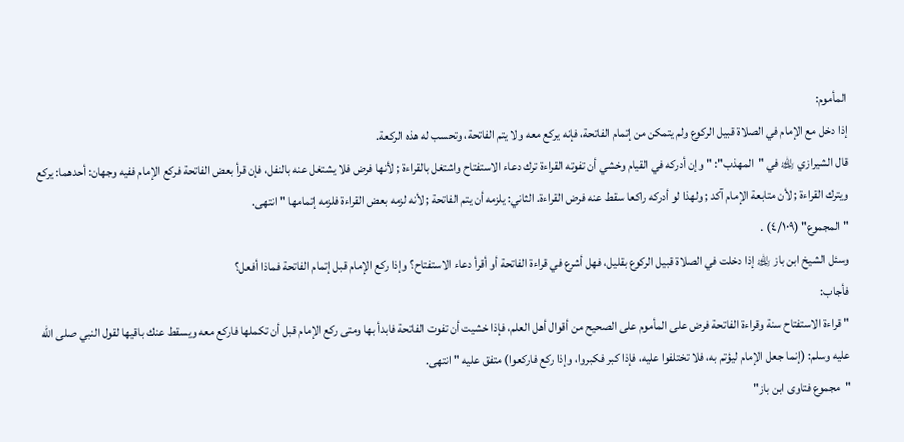المأموم:
إذا دخل مع الإمام في الصلاة قبيل الركوع ولم يتمكن من إتمام الفاتحة، فإنه يركع معه ولا يتم الفاتحة، وتحسب له هذه الركعة.
قال الشيرازي ﵀ في "المهذب": " وإن أدركه في القيام وخشي أن تفوته القراءة ترك دعاء الاستفتاح واشتغل بالقراءة ; لأنها فرض فلا يشتغل عنه بالنفل، فإن قرأ بعض الفاتحة فركع الإمام ففيه وجهان: أحدهما: يركع ويترك القراءة ; لأن متابعة الإمام آكد ; ولهذا لو أدركه راكعا سقط عنه فرض القراءة. الثاني: يلزمه أن يتم الفاتحة ; لأنه لزمه بعض القراءة فلزمه إتمامها " انتهى.
"المجموع" (٤/١٠٩) .
وسئل الشيخ ابن باز ﵀ إذا دخلت في الصلاة قبيل الركوع بقليل، فهل أشرع في قراءة الفاتحة أو أقرأ دعاء الاستفتاح؟ وإذا ركع الإمام قبل إتمام الفاتحة فماذا أفعل؟
فأجاب:
" قراءة الاستفتاح سنة وقراءة الفاتحة فرض على المأموم على الصحيح من أقوال أهل العلم، فإذا خشيت أن تفوت الفاتحة فابدأ بها ومتى ركع الإمام قبل أن تكملها فاركع معه ويسقط عنك باقيها لقول النبي صلى الله عليه وسلم: (إنما جعل الإمام ليؤتم به، فلا تختلفوا عليه، فإذا كبر فكبروا، وإذا ركع فاركعوا) متفق عليه " انتهى.
"مجموع فتاوى ابن باز"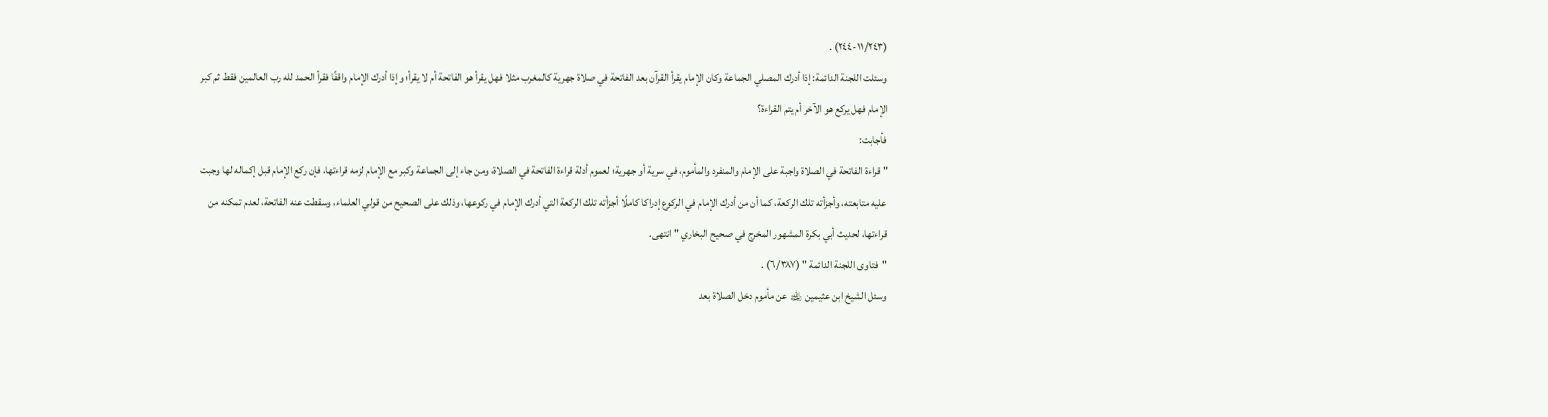(١١/٢٤٣-٢٤٤) .
وسئلت اللجنة الدائمة: إذا أدرك المصلي الجماعة وكان الإمام يقرأ القرآن بعد الفاتحة في صلاة جهرية كالمغرب مثلا فهل يقرأ هو الفاتحة أم لا يقرأ؛ وإذا أدرك الإمام واقفًا فقرأ الحمد لله رب العالمين فقط ثم كبر الإمام فهل يركع هو الآخر أم يتم القراءة؟
فأجابت:
" قراءة الفاتحة في الصلاة واجبة على الإمام والمنفرد والمأموم، في سرية أو جهرية؛ لعموم أدلة قراءة الفاتحة في الصلاة، ومن جاء إلى الجماعة وكبر مع الإمام لزمه قراءتها، فإن ركع الإمام قبل إكماله لها وجبت عليه متابعته، وأجزأته تلك الركعة، كما أن من أدرك الإمام في الركوع إدراكا كاملًا أجزأته تلك الركعة التي أدرك الإمام في ركوعها، وذلك على الصحيح من قولي العلماء، وسقطت عنه الفاتحة، لعدم تمكنه من قراءتها، لحديث أبي بكرة المشهور المخرج في صحيح البخاري " انتهى.
"فتاوى اللجنة الدائمة " (٦/٣٨٧) .
وسئل الشيخ ابن عثيمين ﵀ عن مأموم دخل الصلاة بعد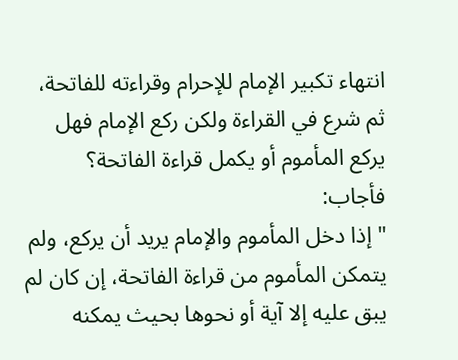انتهاء تكبير الإمام للإحرام وقراءته للفاتحة، ثم شرع في القراءة ولكن ركع الإمام فهل يركع المأموم أو يكمل قراءة الفاتحة؟
فأجاب:
" إذا دخل المأموم والإمام يريد أن يركع، ولم يتمكن المأموم من قراءة الفاتحة، إن كان لم يبق عليه إلا آية أو نحوها بحيث يمكنه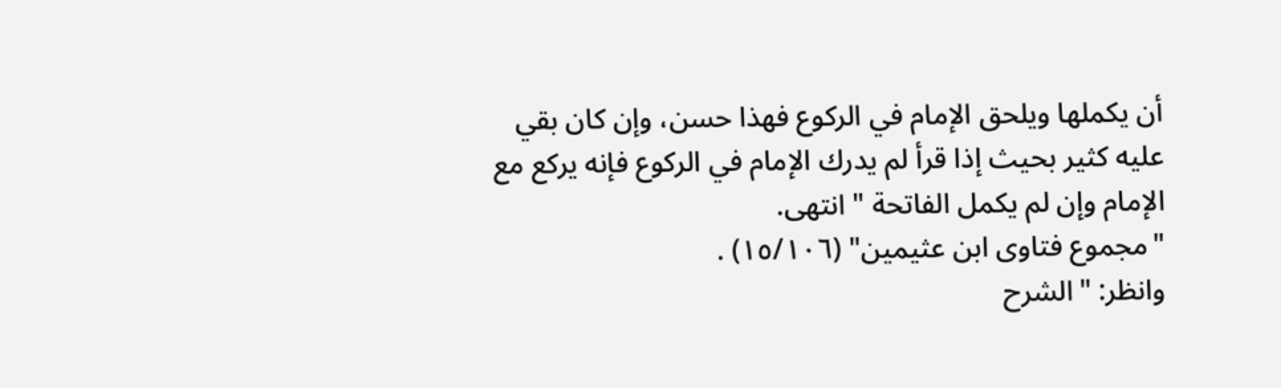أن يكملها ويلحق الإمام في الركوع فهذا حسن، وإن كان بقي عليه كثير بحيث إذا قرأ لم يدرك الإمام في الركوع فإنه يركع مع الإمام وإن لم يكمل الفاتحة " انتهى.
"مجموع فتاوى ابن عثيمين" (١٥/١٠٦) .
وانظر: "الشرح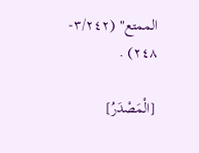الممتع" (٣/٢٤٢- ٢٤٨) .

[الْمَصْدَرُ]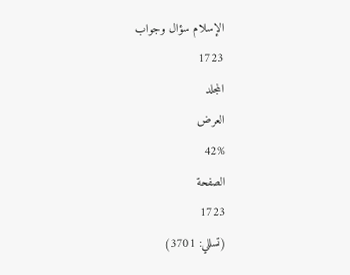الإسلام سؤال وجواب
1723
المجلد
العرض
42%
الصفحة
1723
(تسللي: 3701)